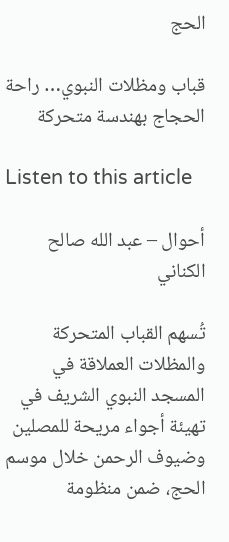الحج

قباب ومظلات النبوي… راحة الحجاج بهندسة متحركة

Listen to this article

أحوال – عبد الله صالح الكناني

تُسهم القباب المتحركة والمظلات العملاقة في المسجد النبوي الشريف في تهيئة أجواء مريحة للمصلين وضيوف الرحمن خلال موسم الحج، ضمن منظومة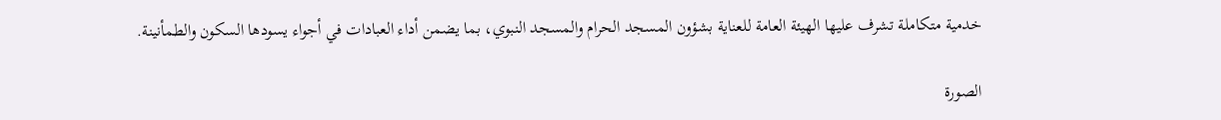خدمية متكاملة تشرف عليها الهيئة العامة للعناية بشؤون المسجد الحرام والمسجد النبوي، بما يضمن أداء العبادات في أجواء يسودها السكون والطمأنينة.

الصورة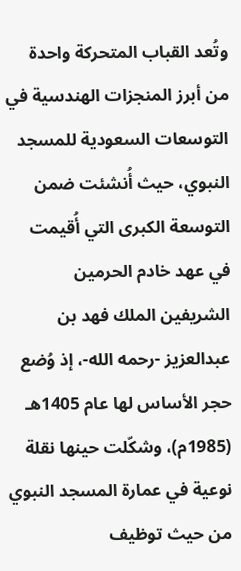وتُعد القباب المتحركة واحدة من أبرز المنجزات الهندسية في التوسعات السعودية للمسجد النبوي، حيث أُنشئت ضمن التوسعة الكبرى التي أُقيمت في عهد خادم الحرمين الشريفين الملك فهد بن عبدالعزيز -رحمه الله-، إذ وُضع حجر الأساس لها عام 1405هـ (1985م)، وشكّلت حينها نقلة نوعية في عمارة المسجد النبوي من حيث توظيف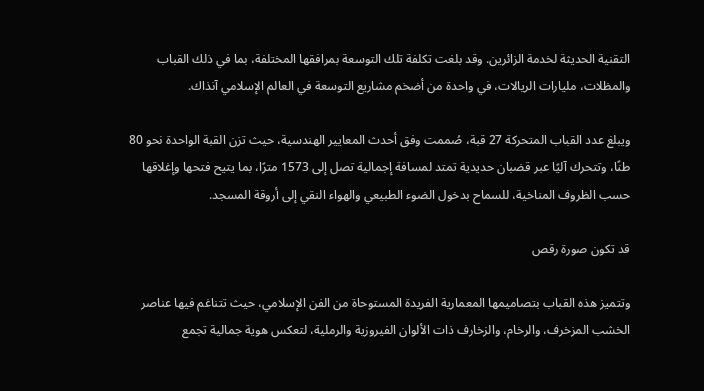التقنية الحديثة لخدمة الزائرين. وقد بلغت تكلفة تلك التوسعة بمرافقها المختلفة، بما في ذلك القباب والمظلات، مليارات الريالات، في واحدة من أضخم مشاريع التوسعة في العالم الإسلامي آنذاك.

ويبلغ عدد القباب المتحركة 27 قبة، صُممت وفق أحدث المعايير الهندسية، حيث تزن القبة الواحدة نحو 80 طنًا، وتتحرك آليًا عبر قضبان حديدية تمتد لمسافة إجمالية تصل إلى 1573 مترًا، بما يتيح فتحها وإغلاقها حسب الظروف المناخية، للسماح بدخول الضوء الطبيعي والهواء النقي إلى أروقة المسجد.

قد تكون صورة رقص

وتتميز هذه القباب بتصاميمها المعمارية الفريدة المستوحاة من الفن الإسلامي، حيث تتناغم فيها عناصر الخشب المزخرف، والرخام، والزخارف ذات الألوان الفيروزية والرملية، لتعكس هوية جمالية تجمع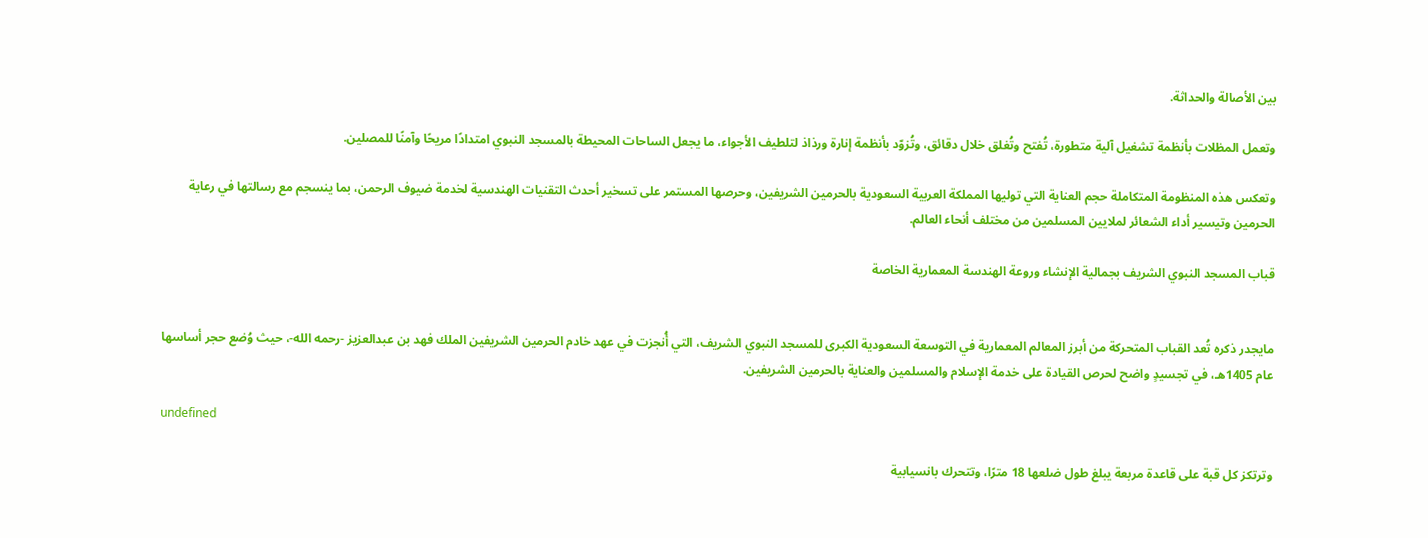بين الأصالة والحداثة.

وتعمل المظلات بأنظمة تشغيل آلية متطورة، تُفتح وتُغلق خلال دقائق، وتُزوّد بأنظمة إنارة ورذاذ لتلطيف الأجواء، ما يجعل الساحات المحيطة بالمسجد النبوي امتدادًا مريحًا وآمنًا للمصلين.

وتعكس هذه المنظومة المتكاملة حجم العناية التي توليها المملكة العربية السعودية بالحرمين الشريفين، وحرصها المستمر على تسخير أحدث التقنيات الهندسية لخدمة ضيوف الرحمن، بما ينسجم مع رسالتها في رعاية الحرمين وتيسير أداء الشعائر لملايين المسلمين من مختلف أنحاء العالم.

قباب المسجد النبوي الشريف بجمالية الإنشاء وروعة الهندسة المعمارية الخاصة


مايجدر ذكره تُعد القباب المتحركة من أبرز المعالم المعمارية في التوسعة السعودية الكبرى للمسجد النبوي الشريف، التي أُنجزت في عهد خادم الحرمين الشريفين الملك فهد بن عبدالعزيز -رحمه الله-، حيث وُضع حجر أساسها عام 1405هـ، في تجسيدٍ واضح لحرص القيادة على خدمة الإسلام والمسلمين والعناية بالحرمين الشريفين.

undefined

وترتكز كل قبة على قاعدة مربعة يبلغ طول ضلعها 18 مترًا، وتتحرك بانسيابية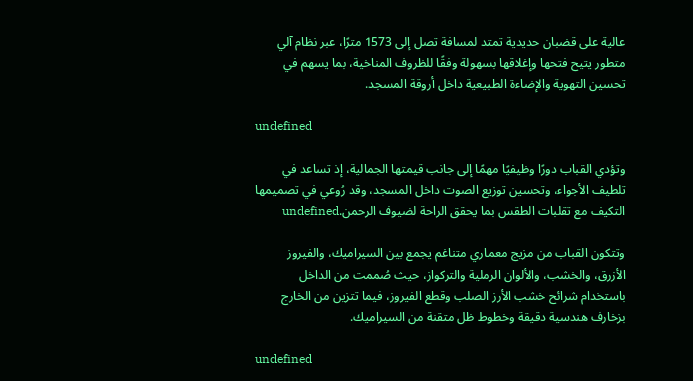عالية على قضبان حديدية تمتد لمسافة تصل إلى 1573 مترًا، عبر نظام آلي متطور يتيح فتحها وإغلاقها بسهولة وفقًا للظروف المناخية، بما يسهم في تحسين التهوية والإضاءة الطبيعية داخل أروقة المسجد.

undefined

وتؤدي القباب دورًا وظيفيًا مهمًا إلى جانب قيمتها الجمالية، إذ تساعد في تلطيف الأجواء، وتحسين توزيع الصوت داخل المسجد، وقد رُوعي في تصميمها التكيف مع تقلبات الطقس بما يحقق الراحة لضيوف الرحمن.undefined

وتتكون القباب من مزيج معماري متناغم يجمع بين السيراميك، والفيروز الأزرق، والخشب، والألوان الرملية والتركواز، حيث صُممت من الداخل باستخدام شرائح خشب الأرز الصلب وقطع الفيروز، فيما تتزين من الخارج بزخارف هندسية دقيقة وخطوط ظل متقنة من السيراميك.

undefined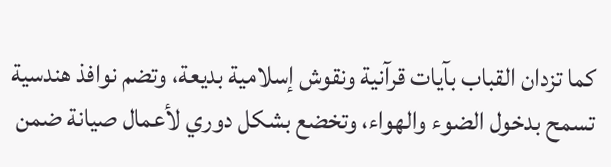كما تزدان القباب بآيات قرآنية ونقوش إسلامية بديعة، وتضم نوافذ هندسية تسمح بدخول الضوء والهواء، وتخضع بشكل دوري لأعمال صيانة ضمن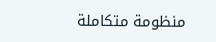منظومة متكاملة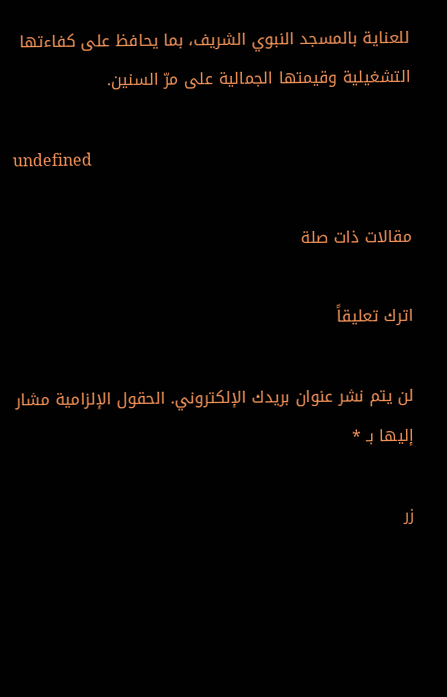للعناية بالمسجد النبوي الشريف، بما يحافظ على كفاءتها التشغيلية وقيمتها الجمالية على مرّ السنين.

undefined

مقالات ذات صلة

اترك تعليقاً

لن يتم نشر عنوان بريدك الإلكتروني. الحقول الإلزامية مشار إليها بـ *

زر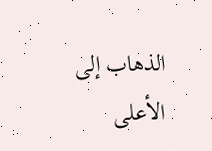الذهاب إلى الأعلى